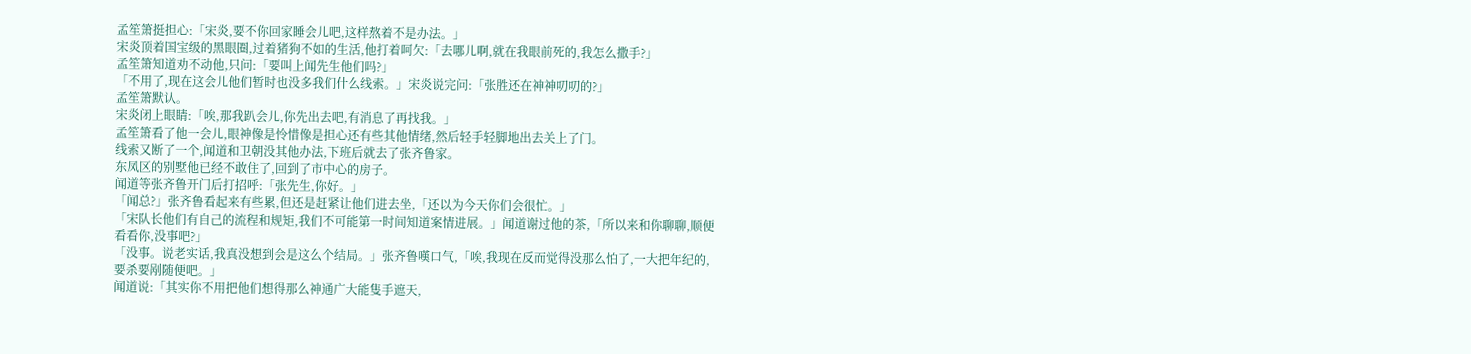孟笙箫挺担心:「宋炎,要不你回家睡会儿吧,这样熬着不是办法。」
宋炎顶着国宝级的黑眼圈,过着猪狗不如的生活,他打着呵欠:「去哪儿啊,就在我眼前死的,我怎么撒手?」
孟笙箫知道劝不动他,只问:「要叫上闻先生他们吗?」
「不用了,现在这会儿他们暂时也没多我们什么线索。」宋炎说完问:「张胜还在神神叨叨的?」
孟笙箫默认。
宋炎闭上眼睛:「唉,那我趴会儿,你先出去吧,有消息了再找我。」
孟笙箫看了他一会儿,眼神像是怜惜像是担心还有些其他情绪,然后轻手轻脚地出去关上了门。
线索又断了一个,闻道和卫朝没其他办法,下班后就去了张齐鲁家。
东凤区的别墅他已经不敢住了,回到了市中心的房子。
闻道等张齐鲁开门后打招呼:「张先生,你好。」
「闻总?」张齐鲁看起来有些累,但还是赶紧让他们进去坐,「还以为今天你们会很忙。」
「宋队长他们有自己的流程和规矩,我们不可能第一时间知道案情进展。」闻道谢过他的茶,「所以来和你聊聊,顺便看看你,没事吧?」
「没事。说老实话,我真没想到会是这么个结局。」张齐鲁嘆口气,「唉,我现在反而觉得没那么怕了,一大把年纪的,要杀要剐随便吧。」
闻道说:「其实你不用把他们想得那么神通广大能隻手遮天,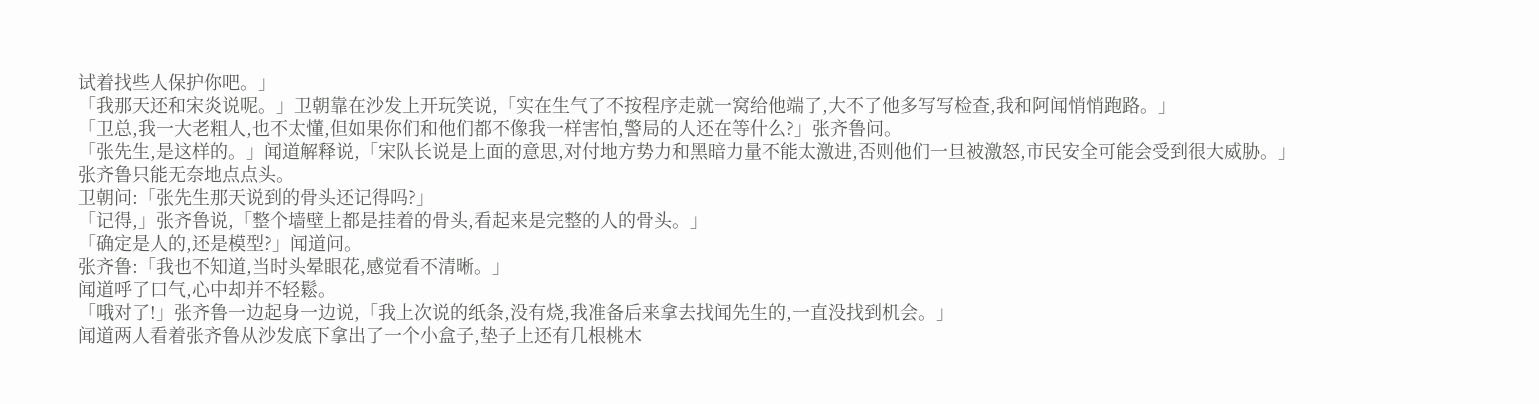试着找些人保护你吧。」
「我那天还和宋炎说呢。」卫朝靠在沙发上开玩笑说,「实在生气了不按程序走就一窝给他端了,大不了他多写写检查,我和阿闻悄悄跑路。」
「卫总,我一大老粗人,也不太懂,但如果你们和他们都不像我一样害怕,警局的人还在等什么?」张齐鲁问。
「张先生,是这样的。」闻道解释说,「宋队长说是上面的意思,对付地方势力和黑暗力量不能太激进,否则他们一旦被激怒,市民安全可能会受到很大威胁。」
张齐鲁只能无奈地点点头。
卫朝问:「张先生那天说到的骨头还记得吗?」
「记得,」张齐鲁说,「整个墙壁上都是挂着的骨头,看起来是完整的人的骨头。」
「确定是人的,还是模型?」闻道问。
张齐鲁:「我也不知道,当时头晕眼花,感觉看不清晰。」
闻道呼了口气,心中却并不轻鬆。
「哦对了!」张齐鲁一边起身一边说,「我上次说的纸条,没有烧,我准备后来拿去找闻先生的,一直没找到机会。」
闻道两人看着张齐鲁从沙发底下拿出了一个小盒子,垫子上还有几根桃木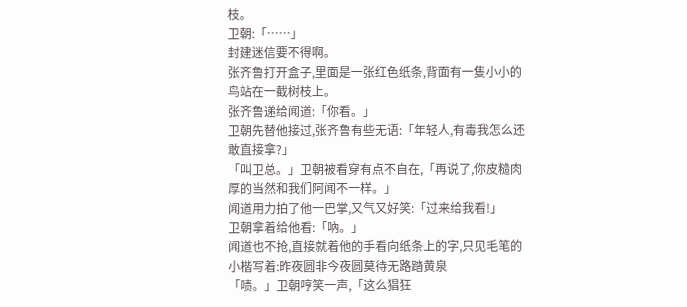枝。
卫朝:「……」
封建迷信要不得啊。
张齐鲁打开盒子,里面是一张红色纸条,背面有一隻小小的鸟站在一截树枝上。
张齐鲁递给闻道:「你看。」
卫朝先替他接过,张齐鲁有些无语:「年轻人,有毒我怎么还敢直接拿?」
「叫卫总。」卫朝被看穿有点不自在,「再说了,你皮糙肉厚的当然和我们阿闻不一样。」
闻道用力拍了他一巴掌,又气又好笑:「过来给我看!」
卫朝拿着给他看:「吶。」
闻道也不抢,直接就着他的手看向纸条上的字,只见毛笔的小楷写着:昨夜圆非今夜圆莫待无路踏黄泉
「啧。」卫朝哼笑一声,「这么猖狂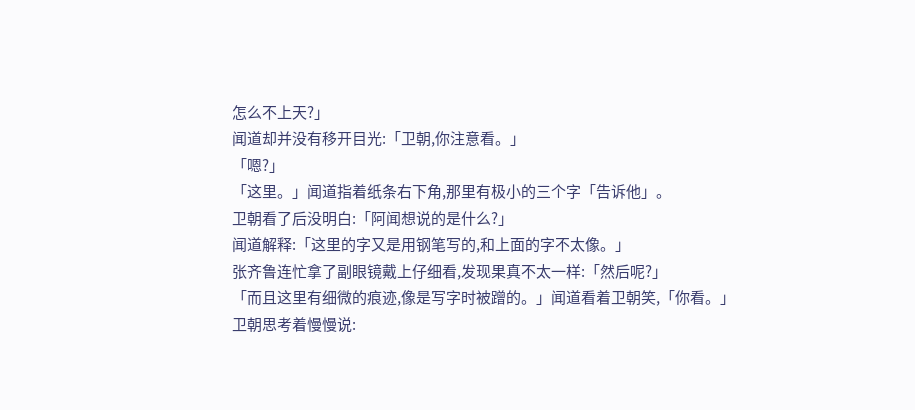怎么不上天?」
闻道却并没有移开目光:「卫朝,你注意看。」
「嗯?」
「这里。」闻道指着纸条右下角,那里有极小的三个字「告诉他」。
卫朝看了后没明白:「阿闻想说的是什么?」
闻道解释:「这里的字又是用钢笔写的,和上面的字不太像。」
张齐鲁连忙拿了副眼镜戴上仔细看,发现果真不太一样:「然后呢?」
「而且这里有细微的痕迹,像是写字时被蹭的。」闻道看着卫朝笑,「你看。」
卫朝思考着慢慢说: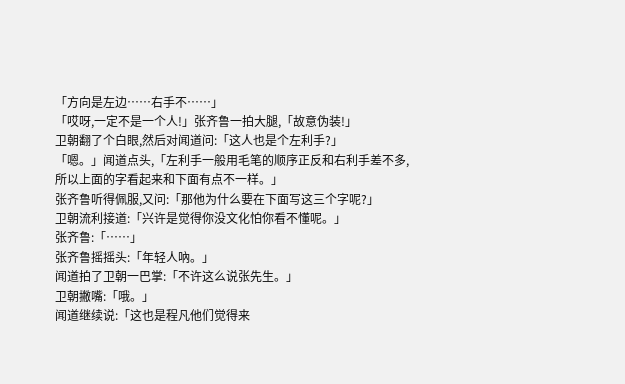「方向是左边……右手不……」
「哎呀,一定不是一个人!」张齐鲁一拍大腿,「故意伪装!」
卫朝翻了个白眼,然后对闻道问:「这人也是个左利手?」
「嗯。」闻道点头,「左利手一般用毛笔的顺序正反和右利手差不多,所以上面的字看起来和下面有点不一样。」
张齐鲁听得佩服,又问:「那他为什么要在下面写这三个字呢?」
卫朝流利接道:「兴许是觉得你没文化怕你看不懂呢。」
张齐鲁:「……」
张齐鲁摇摇头:「年轻人吶。」
闻道拍了卫朝一巴掌:「不许这么说张先生。」
卫朝撇嘴:「哦。」
闻道继续说:「这也是程凡他们觉得来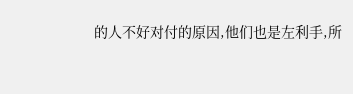的人不好对付的原因,他们也是左利手,所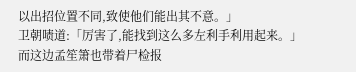以出招位置不同,致使他们能出其不意。」
卫朝啧道:「厉害了,能找到这么多左利手利用起来。」
而这边孟笙箫也带着尸检报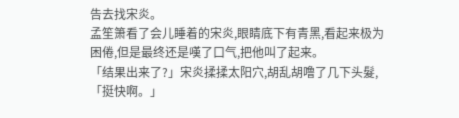告去找宋炎。
孟笙箫看了会儿睡着的宋炎,眼睛底下有青黑,看起来极为困倦,但是最终还是嘆了口气,把他叫了起来。
「结果出来了?」宋炎揉揉太阳穴,胡乱胡噜了几下头髮,「挺快啊。」